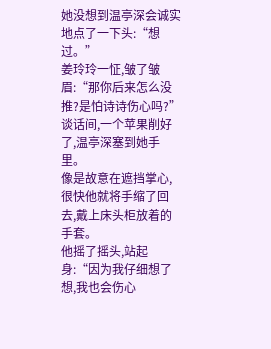她没想到温亭深会诚实地点了一下头:“想过。”
姜玲玲一怔,皱了皱眉:“那你后来怎么没推?是怕诗诗伤心吗?”
谈话间,一个苹果削好了,温亭深塞到她手里。
像是故意在遮挡掌心,很快他就将手缩了回去,戴上床头柜放着的手套。
他摇了摇头,站起身:“因为我仔细想了想,我也会伤心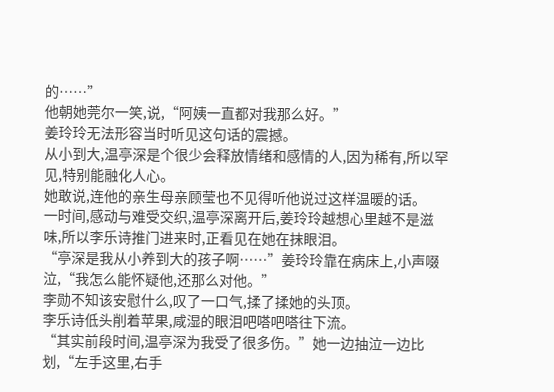的……”
他朝她莞尔一笑,说,“阿姨一直都对我那么好。”
姜玲玲无法形容当时听见这句话的震撼。
从小到大,温亭深是个很少会释放情绪和感情的人,因为稀有,所以罕见,特别能融化人心。
她敢说,连他的亲生母亲顾莹也不见得听他说过这样温暖的话。
一时间,感动与难受交织,温亭深离开后,姜玲玲越想心里越不是滋味,所以李乐诗推门进来时,正看见在她在抹眼泪。
“亭深是我从小养到大的孩子啊……”姜玲玲靠在病床上,小声啜泣,“我怎么能怀疑他,还那么对他。”
李勋不知该安慰什么,叹了一口气,揉了揉她的头顶。
李乐诗低头削着苹果,咸湿的眼泪吧嗒吧嗒往下流。
“其实前段时间,温亭深为我受了很多伤。”她一边抽泣一边比划,“左手这里,右手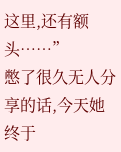这里,还有额头……”
憋了很久无人分享的话,今天她终于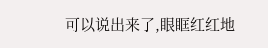可以说出来了,眼眶红红地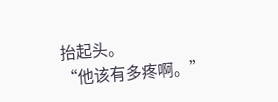抬起头。
“他该有多疼啊。”